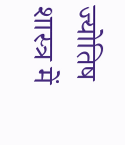ज्योतिष शास्त्र में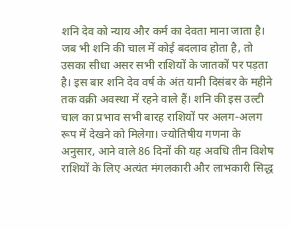शनि देव को न्याय और कर्म का देवता माना जाता है। जब भी शनि की चाल में कोई बदलाव होता है, तो उसका सीधा असर सभी राशियों के जातकों पर पड़ता है। इस बार शनि देव वर्ष के अंत यानी दिसंबर के महीने तक वक्री अवस्था में रहने वाले हैं। शनि की इस उल्टी चाल का प्रभाव सभी बारह राशियों पर अलग-अलग रूप में देखने को मिलेगा। ज्योतिषीय गणना के अनुसार, आने वाले 86 दिनों की यह अवधि तीन विशेष राशियों के लिए अत्यंत मंगलकारी और लाभकारी सिद्ध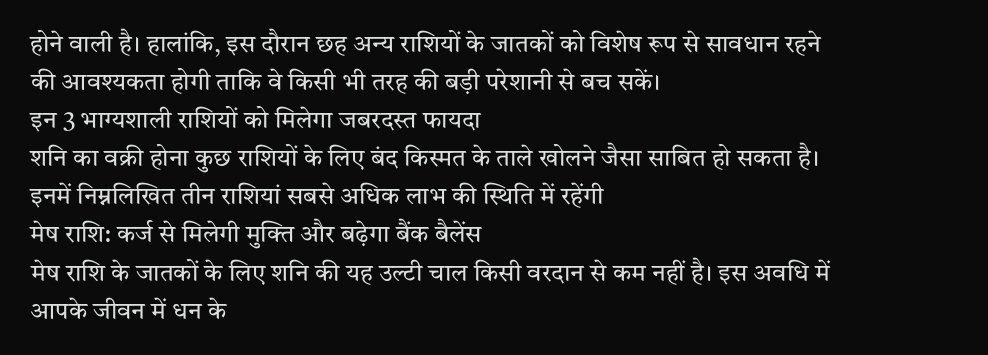होने वाली है। हालांकि, इस दौरान छह अन्य राशियों के जातकों को विशेष रूप से सावधान रहने की आवश्यकता होगी ताकि वे किसी भी तरह की बड़ी परेशानी से बच सकें।
इन 3 भाग्यशाली राशियों को मिलेगा जबरदस्त फायदा
शनि का वक्री होना कुछ राशियों के लिए बंद किस्मत के ताले खोलने जैसा साबित हो सकता है। इनमें निम्नलिखित तीन राशियां सबसे अधिक लाभ की स्थिति में रहेंगी
मेष राशि: कर्ज से मिलेगी मुक्ति और बढ़ेगा बैंक बैलेंस
मेष राशि के जातकों के लिए शनि की यह उल्टी चाल किसी वरदान से कम नहीं है। इस अवधि में आपके जीवन में धन के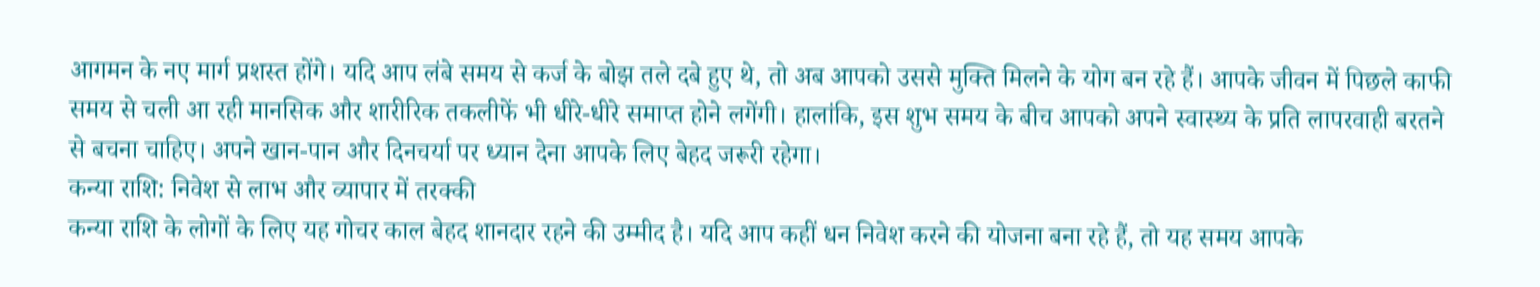आगमन के नए मार्ग प्रशस्त होंगे। यदि आप लंबे समय से कर्ज के बोझ तले दबे हुए थे, तो अब आपको उससे मुक्ति मिलने के योग बन रहे हैं। आपके जीवन में पिछले काफी समय से चली आ रही मानसिक और शारीरिक तकलीफें भी धीरे-धीरे समाप्त होने लगेंगी। हालांकि, इस शुभ समय के बीच आपको अपने स्वास्थ्य के प्रति लापरवाही बरतने से बचना चाहिए। अपने खान-पान और दिनचर्या पर ध्यान देना आपके लिए बेहद जरूरी रहेगा।
कन्या राशि: निवेश से लाभ और व्यापार में तरक्की
कन्या राशि के लोगों के लिए यह गोचर काल बेहद शानदार रहने की उम्मीद है। यदि आप कहीं धन निवेश करने की योजना बना रहे हैं, तो यह समय आपके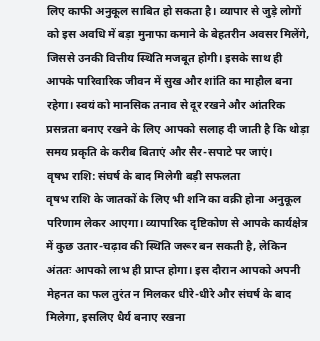लिए काफी अनुकूल साबित हो सकता है। व्यापार से जुड़े लोगों को इस अवधि में बड़ा मुनाफा कमाने के बेहतरीन अवसर मिलेंगे, जिससे उनकी वित्तीय स्थिति मजबूत होगी। इसके साथ ही आपके पारिवारिक जीवन में सुख और शांति का माहौल बना रहेगा। स्वयं को मानसिक तनाव से दूर रखने और आंतरिक प्रसन्नता बनाए रखने के लिए आपको सलाह दी जाती है कि थोड़ा समय प्रकृति के करीब बिताएं और सैर-सपाटे पर जाएं।
वृषभ राशि: संघर्ष के बाद मिलेगी बड़ी सफलता
वृषभ राशि के जातकों के लिए भी शनि का वक्री होना अनुकूल परिणाम लेकर आएगा। व्यापारिक दृष्टिकोण से आपके कार्यक्षेत्र में कुछ उतार-चढ़ाव की स्थिति जरूर बन सकती है, लेकिन अंततः आपको लाभ ही प्राप्त होगा। इस दौरान आपको अपनी मेहनत का फल तुरंत न मिलकर धीरे-धीरे और संघर्ष के बाद मिलेगा, इसलिए धैर्य बनाए रखना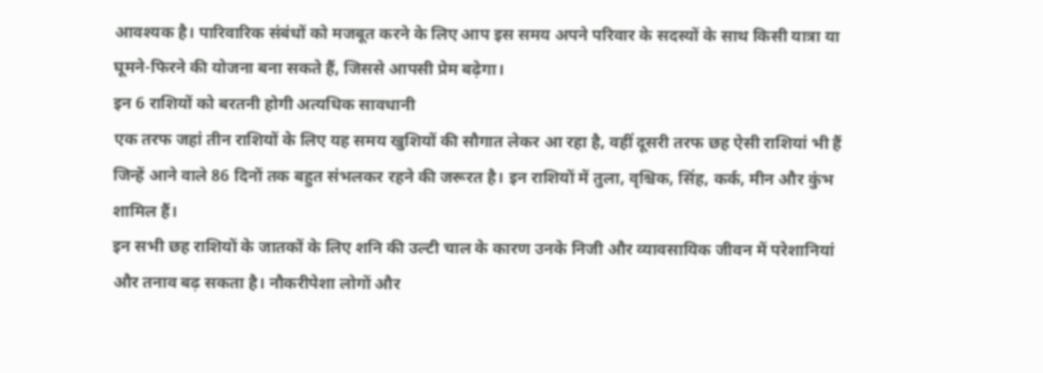आवश्यक है। पारिवारिक संबंधों को मजबूत करने के लिए आप इस समय अपने परिवार के सदस्यों के साथ किसी यात्रा या घूमने-फिरने की योजना बना सकते हैं, जिससे आपसी प्रेम बढ़ेगा।
इन 6 राशियों को बरतनी होगी अत्यधिक सावधानी
एक तरफ जहां तीन राशियों के लिए यह समय खुशियों की सौगात लेकर आ रहा है, वहीं दूसरी तरफ छह ऐसी राशियां भी हैं जिन्हें आने वाले 86 दिनों तक बहुत संभलकर रहने की जरूरत है। इन राशियों में तुला, वृश्चिक, सिंह, कर्क, मीन और कुंभ शामिल हैं।
इन सभी छह राशियों के जातकों के लिए शनि की उल्टी चाल के कारण उनके निजी और व्यावसायिक जीवन में परेशानियां और तनाव बढ़ सकता है। नौकरीपेशा लोगों और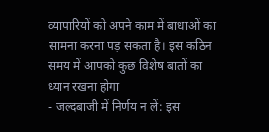व्यापारियों को अपने काम में बाधाओं का सामना करना पड़ सकता है। इस कठिन समय में आपको कुछ विशेष बातों का ध्यान रखना होगा
- जल्दबाजी में निर्णय न लें: इस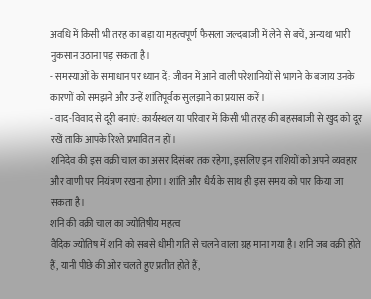अवधि में किसी भी तरह का बड़ा या महत्वपूर्ण फैसला जल्दबाजी में लेने से बचें, अन्यथा भारी नुकसान उठाना पड़ सकता है।
- समस्याओं के समाधान पर ध्यान दें: जीवन में आने वाली परेशानियों से भागने के बजाय उनके कारणों को समझने और उन्हें शांतिपूर्वक सुलझाने का प्रयास करें।
- वाद-विवाद से दूरी बनाएं: कार्यस्थल या परिवार में किसी भी तरह की बहसबाजी से खुद को दूर रखें ताकि आपके रिश्ते प्रभावित न हों।
शनिदेव की इस वक्री चाल का असर दिसंबर तक रहेगा, इसलिए इन राशियों को अपने व्यवहार और वाणी पर नियंत्रण रखना होगा। शांति और धैर्य के साथ ही इस समय को पार किया जा सकता है।
शनि की वक्री चाल का ज्योतिषीय महत्व
वैदिक ज्योतिष में शनि को सबसे धीमी गति से चलने वाला ग्रह माना गया है। शनि जब वक्री होते हैं, यानी पीछे की ओर चलते हुए प्रतीत होते हैं,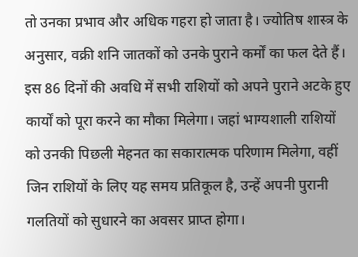तो उनका प्रभाव और अधिक गहरा हो जाता है। ज्योतिष शास्त्र के अनुसार, वक्री शनि जातकों को उनके पुराने कर्मों का फल देते हैं। इस 86 दिनों की अवधि में सभी राशियों को अपने पुराने अटके हुए कार्यों को पूरा करने का मौका मिलेगा। जहां भाग्यशाली राशियों को उनकी पिछली मेहनत का सकारात्मक परिणाम मिलेगा, वहीं जिन राशियों के लिए यह समय प्रतिकूल है, उन्हें अपनी पुरानी गलतियों को सुधारने का अवसर प्राप्त होगा।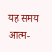यह समय आत्म-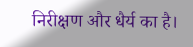निरीक्षण और धैर्य का है।